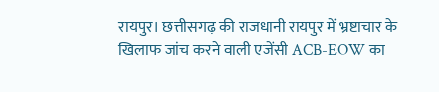रायपुर। छत्तीसगढ़ की राजधानी रायपुर में भ्रष्टाचार के खिलाफ जांच करने वाली एजेंसी ACB-EOW का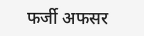फर्जी अफसर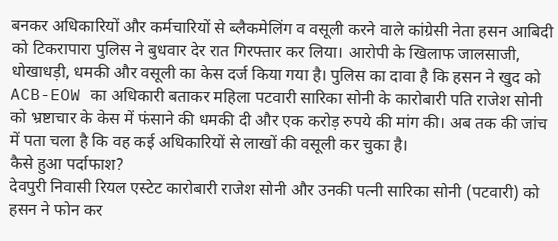बनकर अधिकारियों और कर्मचारियों से ब्लैकमेलिंग व वसूली करने वाले कांग्रेसी नेता हसन आबिदी को टिकरापारा पुलिस ने बुधवार देर रात गिरफ्तार कर लिया। आरोपी के खिलाफ जालसाजी, धोखाधड़ी, धमकी और वसूली का केस दर्ज किया गया है। पुलिस का दावा है कि हसन ने खुद को ACB-EOW का अधिकारी बताकर महिला पटवारी सारिका सोनी के कारोबारी पति राजेश सोनी को भ्रष्टाचार के केस में फंसाने की धमकी दी और एक करोड़ रुपये की मांग की। अब तक की जांच में पता चला है कि वह कई अधिकारियों से लाखों की वसूली कर चुका है।
कैसे हुआ पर्दाफाश?
देवपुरी निवासी रियल एस्टेट कारोबारी राजेश सोनी और उनकी पत्नी सारिका सोनी (पटवारी) को हसन ने फोन कर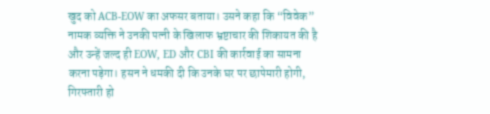खुद को ACB-EOW का अफसर बताया। उसने कहा कि “विवेक” नामक व्यक्ति ने उनकी पत्नी के खिलाफ भ्रष्टाचार की शिकायत की है और उन्हें जल्द ही EOW, ED और CBI की कार्रवाई का सामना करना पड़ेगा। हसन ने धमकी दी कि उनके घर पर छापेमारी होगी, गिरफ्तारी हो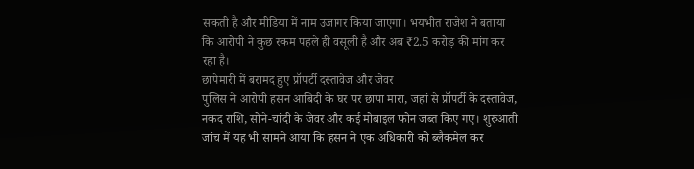सकती है और मीडिया में नाम उजागर किया जाएगा। भयभीत राजेश ने बताया कि आरोपी ने कुछ रकम पहले ही वसूली है और अब ₹2.5 करोड़ की मांग कर रहा है।
छापेमारी में बरामद हुए प्रॉपर्टी दस्तावेज और जेवर
पुलिस ने आरोपी हसन आबिदी के घर पर छापा मारा, जहां से प्रॉपर्टी के दस्तावेज, नकद राशि, सोने-चांदी के जेवर और कई मोबाइल फोन जब्त किए गए। शुरुआती जांच में यह भी सामने आया कि हसन ने एक अधिकारी को ब्लैकमेल कर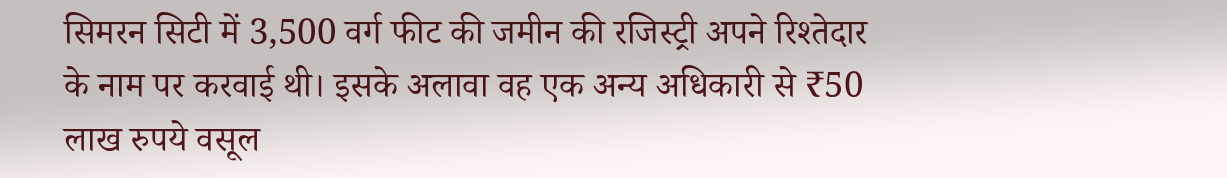सिमरन सिटी में 3,500 वर्ग फीट की जमीन की रजिस्ट्री अपने रिश्तेदार के नाम पर करवाई थी। इसके अलावा वह एक अन्य अधिकारी से ₹50 लाख रुपये वसूल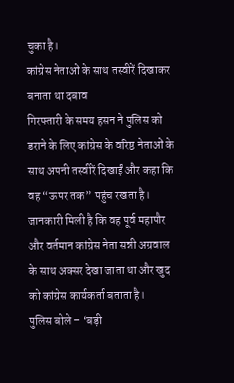चुका है।
कांग्रेस नेताओं के साथ तस्वीरें दिखाकर बनाता था दबाव
गिरफ्तारी के समय हसन ने पुलिस को डराने के लिए कांग्रेस के वरिष्ठ नेताओं के साथ अपनी तस्वीरें दिखाईं और कहा कि वह “ऊपर तक” पहुंच रखता है। जानकारी मिली है कि वह पूर्व महापौर और वर्तमान कांग्रेस नेता सन्नी अग्रवाल के साथ अक्सर देखा जाता था और खुद को कांग्रेस कार्यकर्ता बताता है।
पुलिस बोले – ‘बड़ी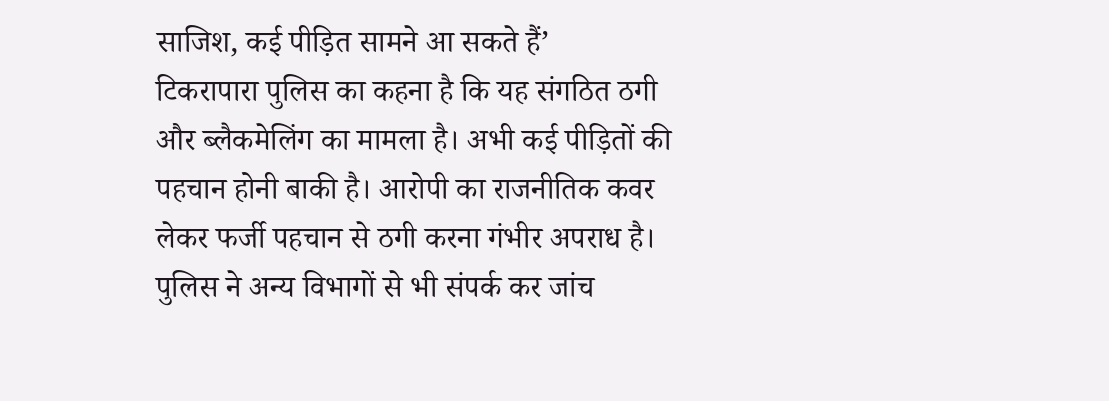साजिश, कई पीड़ित सामने आ सकते हैं’
टिकरापारा पुलिस का कहना है कि यह संगठित ठगी और ब्लैकमेलिंग का मामला है। अभी कई पीड़ितों की पहचान होनी बाकी है। आरोपी का राजनीतिक कवर लेकर फर्जी पहचान से ठगी करना गंभीर अपराध है। पुलिस ने अन्य विभागों से भी संपर्क कर जांच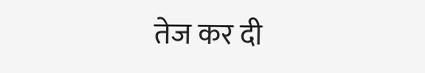तेज कर दी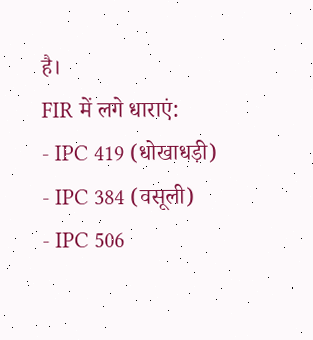है।
FIR में लगे धाराएं:
- IPC 419 (धोखाधड़ी)
- IPC 384 (वसूली)
- IPC 506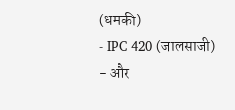(धमकी)
- IPC 420 (जालसाजी)
- और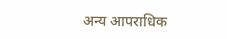अन्य आपराधिक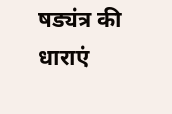षड्यंत्र की धाराएं